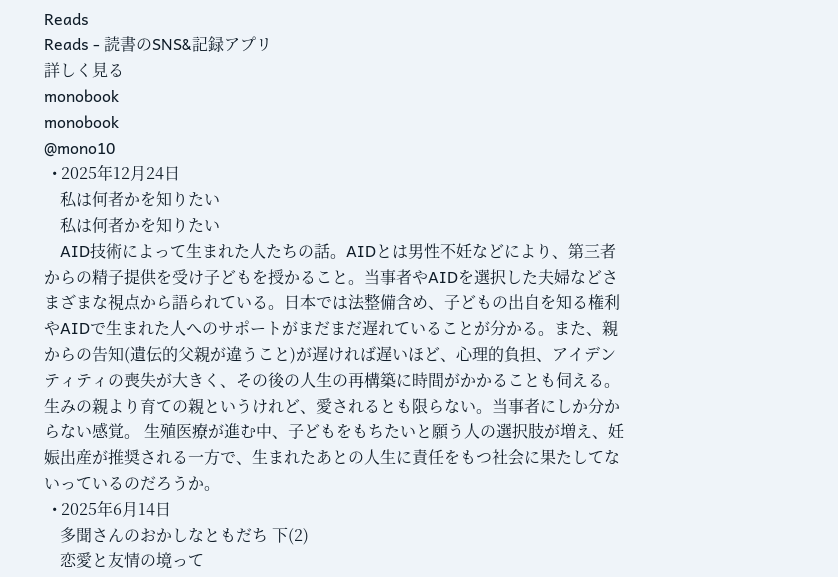Reads
Reads - 読書のSNS&記録アプリ
詳しく見る
monobook
monobook
@mono10
  • 2025年12月24日
    私は何者かを知りたい
    私は何者かを知りたい
    AID技術によって生まれた人たちの話。AIDとは男性不妊などにより、第三者からの精子提供を受け子どもを授かること。当事者やAIDを選択した夫婦などさまざまな視点から語られている。日本では法整備含め、子どもの出自を知る権利やAIDで生まれた人へのサポートがまだまだ遅れていることが分かる。また、親からの告知(遺伝的父親が違うこと)が遅ければ遅いほど、心理的負担、アイデンティティの喪失が大きく、その後の人生の再構築に時間がかかることも伺える。生みの親より育ての親というけれど、愛されるとも限らない。当事者にしか分からない感覚。 生殖医療が進む中、子どもをもちたいと願う人の選択肢が増え、妊娠出産が推奨される一方で、生まれたあとの人生に責任をもつ社会に果たしてないっているのだろうか。
  • 2025年6月14日
    多聞さんのおかしなともだち 下(2)
    恋愛と友情の境って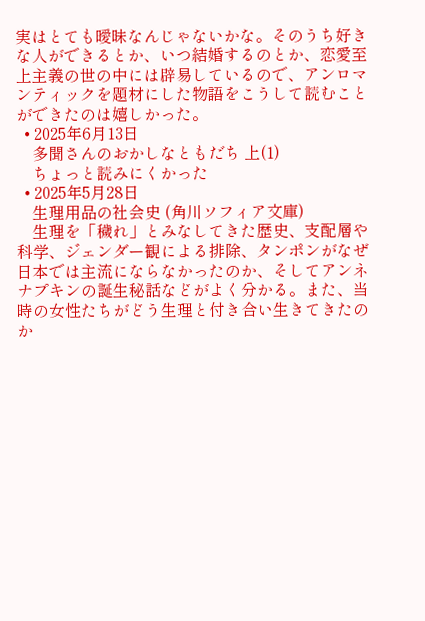実はとても曖昧なんじゃないかな。そのうち好きな人ができるとか、いつ結婚するのとか、恋愛至上主義の世の中には辟易しているので、アンロマンティックを題材にした物語をこうして読むことができたのは嬉しかった。
  • 2025年6月13日
    多聞さんのおかしなともだち 上(1)
    ちょっと読みにくかった
  • 2025年5月28日
    生理用品の社会史 (角川ソフィア文庫)
    生理を「穢れ」とみなしてきた歴史、支配層や科学、ジェンダー観による排除、タンポンがなぜ日本では主流にならなかったのか、そしてアンネナプキンの誕生秘話などがよく分かる。また、当時の女性たちがどう生理と付き合い生きてきたのか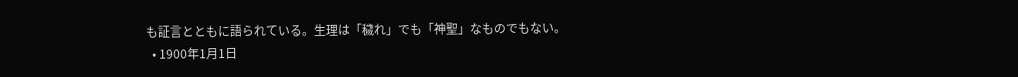も証言とともに語られている。生理は「穢れ」でも「神聖」なものでもない。
  • 1900年1月1日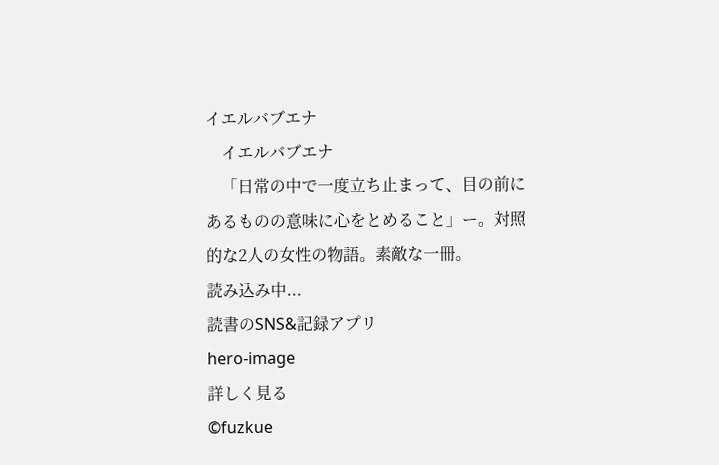イエルバブエナ
    イエルバブエナ
    「日常の中で一度立ち止まって、目の前にあるものの意味に心をとめること」ー。対照的な2人の女性の物語。素敵な一冊。
読み込み中...
読書のSNS&記録アプリ
hero-image
詳しく見る
©fuzkue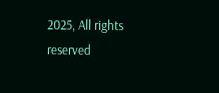2025, All rights reserved